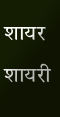शायर शायरी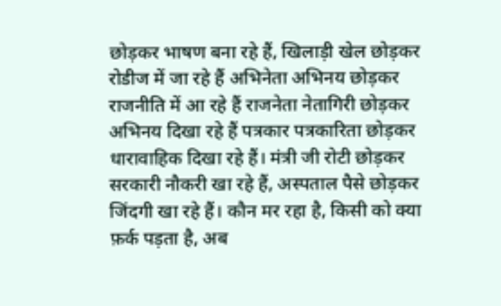छोड़कर भाषण बना रहे हैं, खिलाड़ी खेल छोड़कर रोडीज में जा रहे हैं अभिनेता अभिनय छोड़कर राजनीति में आ रहे हैं राजनेता नेतागिरी छोड़कर अभिनय दिखा रहे हैं पत्रकार पत्रकारिता छोड़कर धारावाहिक दिखा रहे हैं। मंत्री जी रोटी छोड़कर सरकारी नौकरी खा रहे हैं, अस्पताल पैसे छोड़कर जिंदगी खा रहे हैं। कौन मर रहा है, किसी को क्या फ़र्क पड़ता है, अब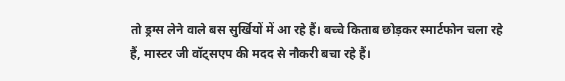तो ड्रग्स लेने वाले बस सुर्खियों में आ रहे हैं। बच्चे किताब छोड़कर स्मार्टफोन चला रहे हैं, मास्टर जी वॉट्सएप की मदद से नौकरी बचा रहे हैं।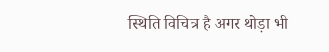स्थिति विचित्र है अगर थोड़ा भी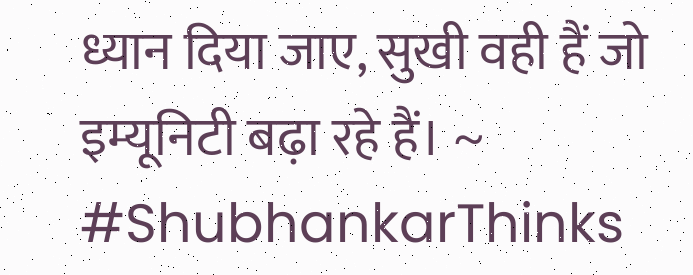ध्यान दिया जाए, सुखी वही हैं जो इम्यूनिटी बढ़ा रहे हैं। ~ #ShubhankarThinks